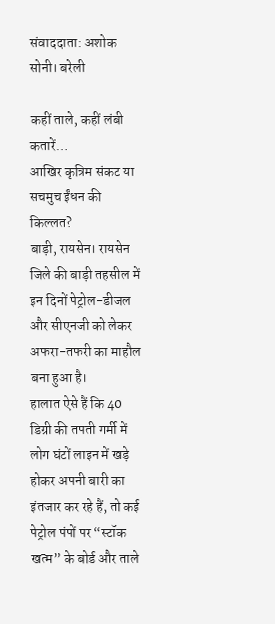संवाददाता: अशोक सोनी। बरेली

कहीं ताले, कहीं लंबी कतारें…
आखिर कृत्रिम संकट या सचमुच ईंधन की किल्लत?
बाड़ी, रायसेन। रायसेन जिले की बाड़ी तहसील में इन दिनों पेट्रोल-डीजल और सीएनजी को लेकर अफरा-तफरी का माहौल बना हुआ है।
हालात ऐसे हैं कि 40 डिग्री की तपती गर्मी में लोग घंटों लाइन में खड़े होकर अपनी बारी का इंतजार कर रहे हैं, तो कई पेट्रोल पंपों पर “स्टॉक खत्म” के बोर्ड और ताले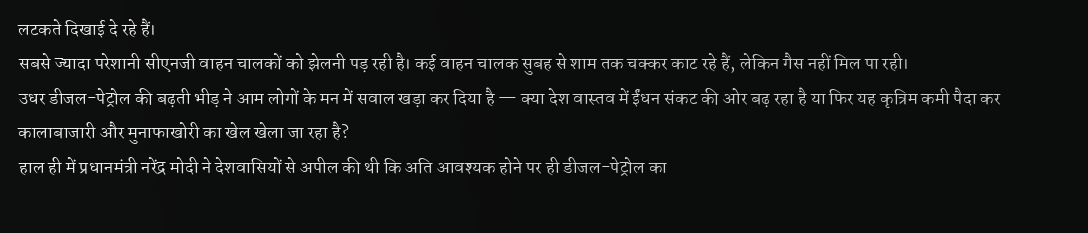लटकते दिखाई दे रहे हैं।
सबसे ज्यादा परेशानी सीएनजी वाहन चालकों को झेलनी पड़ रही है। कई वाहन चालक सुबह से शाम तक चक्कर काट रहे हैं, लेकिन गैस नहीं मिल पा रही।
उधर डीजल-पेट्रोल की बढ़ती भीड़ ने आम लोगों के मन में सवाल खड़ा कर दिया है — क्या देश वास्तव में ईंधन संकट की ओर बढ़ रहा है या फिर यह कृत्रिम कमी पैदा कर कालाबाजारी और मुनाफाखोरी का खेल खेला जा रहा है?
हाल ही में प्रधानमंत्री नरेंद्र मोदी ने देशवासियों से अपील की थी कि अति आवश्यक होने पर ही डीजल-पेट्रोल का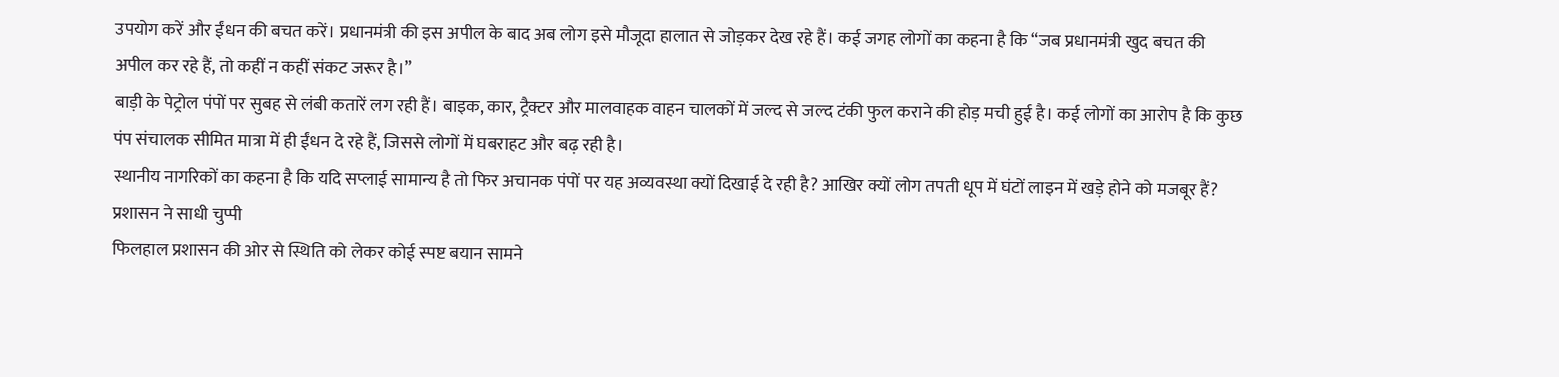उपयोग करें और ईंधन की बचत करें। प्रधानमंत्री की इस अपील के बाद अब लोग इसे मौजूदा हालात से जोड़कर देख रहे हैं। कई जगह लोगों का कहना है कि “जब प्रधानमंत्री खुद बचत की अपील कर रहे हैं, तो कहीं न कहीं संकट जरूर है।”
बाड़ी के पेट्रोल पंपों पर सुबह से लंबी कतारें लग रही हैं। बाइक, कार, ट्रैक्टर और मालवाहक वाहन चालकों में जल्द से जल्द टंकी फुल कराने की होड़ मची हुई है। कई लोगों का आरोप है कि कुछ पंप संचालक सीमित मात्रा में ही ईंधन दे रहे हैं, जिससे लोगों में घबराहट और बढ़ रही है।
स्थानीय नागरिकों का कहना है कि यदि सप्लाई सामान्य है तो फिर अचानक पंपों पर यह अव्यवस्था क्यों दिखाई दे रही है? आखिर क्यों लोग तपती धूप में घंटों लाइन में खड़े होने को मजबूर हैं?
प्रशासन ने साधी चुप्पी
फिलहाल प्रशासन की ओर से स्थिति को लेकर कोई स्पष्ट बयान सामने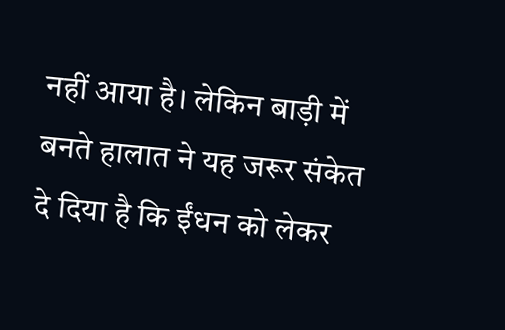नहीं आया है। लेकिन बाड़ी में बनते हालात ने यह जरूर संकेत दे दिया है कि ईंधन को लेकर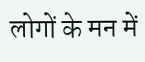लोगों के मन में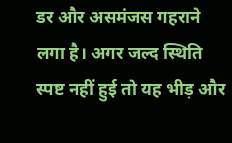डर और असमंजस गहराने लगा है। अगर जल्द स्थिति स्पष्ट नहीं हुई तो यह भीड़ और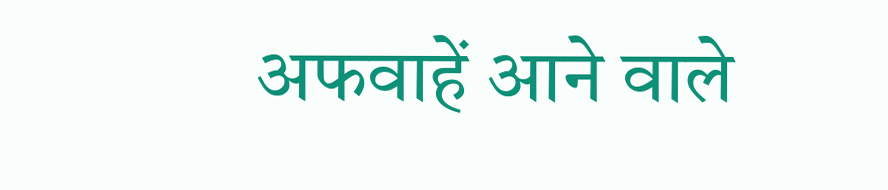अफवाहें आने वाले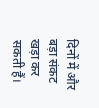दिनों में और बड़ा संकट खड़ा कर सकती हैं।